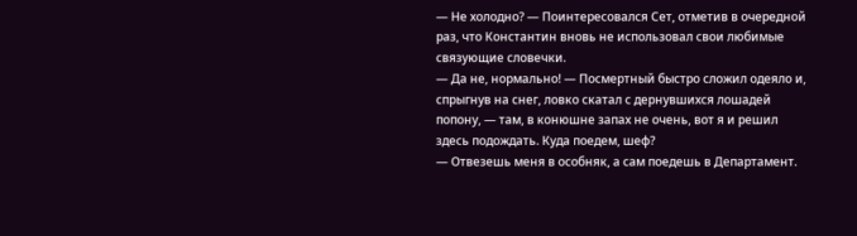— Не холодно? — Поинтересовался Сет, отметив в очередной раз, что Константин вновь не использовал свои любимые связующие словечки.
— Да не, нормально! — Посмертный быстро сложил одеяло и, спрыгнув на снег, ловко скатал с дернувшихся лошадей попону, — там, в конюшне запах не очень, вот я и решил здесь подождать. Куда поедем, шеф?
— Отвезешь меня в особняк, а сам поедешь в Департамент.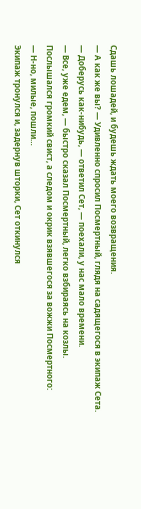Сдашь лошадей, и будешь ждать моего возвращения.
— А как же вы? — Удивленно спросил Посмертный, глядя на садящегося в экипаж Сета.
— Доберусь как-нибудь, — ответил Сет, — поехали, у нас мало времени.
— Все, уже едем, — быстро сказал Посмертный, легко взбираясь на козлы.
Послышался громкий свист, а следом и окрик взявшегося за вожжи Посмертного:
— Н-но, милые, пошли…
Экипаж тронулся и, задернув шторки, Сет откинулся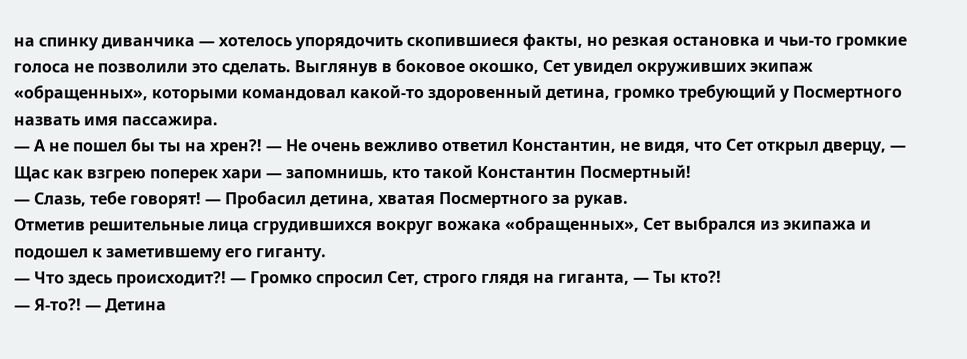на спинку диванчика — хотелось упорядочить скопившиеся факты, но резкая остановка и чьи-то громкие голоса не позволили это сделать. Выглянув в боковое окошко, Сет увидел окруживших экипаж «обращенных», которыми командовал какой-то здоровенный детина, громко требующий у Посмертного назвать имя пассажира.
— А не пошел бы ты на хрен?! — Не очень вежливо ответил Константин, не видя, что Сет открыл дверцу, — Щас как взгрею поперек хари — запомнишь, кто такой Константин Посмертный!
— Слазь, тебе говорят! — Пробасил детина, хватая Посмертного за рукав.
Отметив решительные лица сгрудившихся вокруг вожака «обращенных», Сет выбрался из экипажа и подошел к заметившему его гиганту.
— Что здесь происходит?! — Громко спросил Сет, строго глядя на гиганта, — Ты кто?!
— Я-то?! — Детина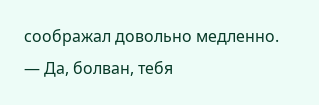соображал довольно медленно.
— Да, болван, тебя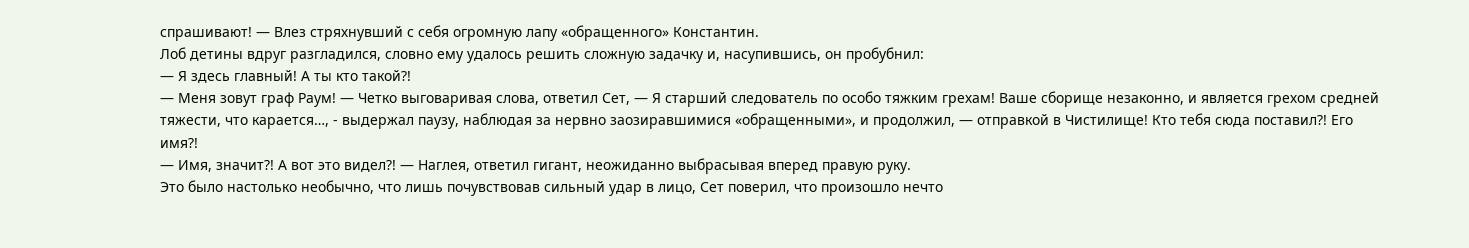спрашивают! — Влез стряхнувший с себя огромную лапу «обращенного» Константин.
Лоб детины вдруг разгладился, словно ему удалось решить сложную задачку и, насупившись, он пробубнил:
— Я здесь главный! А ты кто такой?!
— Меня зовут граф Раум! — Четко выговаривая слова, ответил Сет, — Я старший следователь по особо тяжким грехам! Ваше сборище незаконно, и является грехом средней тяжести, что карается…, - выдержал паузу, наблюдая за нервно заозиравшимися «обращенными», и продолжил, — отправкой в Чистилище! Кто тебя сюда поставил?! Его имя?!
— Имя, значит?! А вот это видел?! — Наглея, ответил гигант, неожиданно выбрасывая вперед правую руку.
Это было настолько необычно, что лишь почувствовав сильный удар в лицо, Сет поверил, что произошло нечто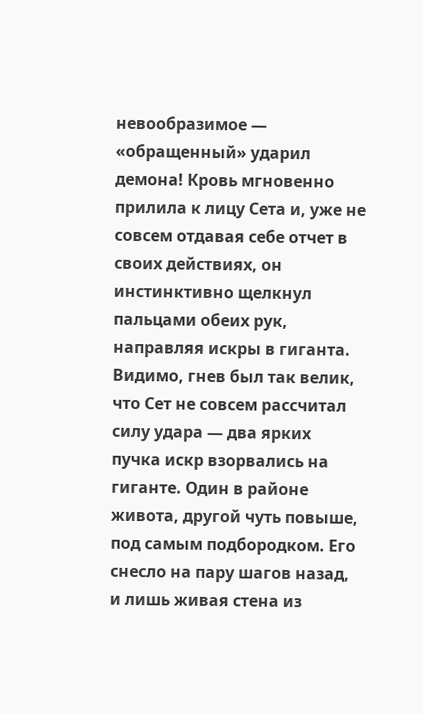невообразимое — «обращенный» ударил демона! Кровь мгновенно прилила к лицу Сета и, уже не совсем отдавая себе отчет в своих действиях, он инстинктивно щелкнул пальцами обеих рук, направляя искры в гиганта.
Видимо, гнев был так велик, что Сет не совсем рассчитал силу удара — два ярких пучка искр взорвались на гиганте. Один в районе живота, другой чуть повыше, под самым подбородком. Его снесло на пару шагов назад, и лишь живая стена из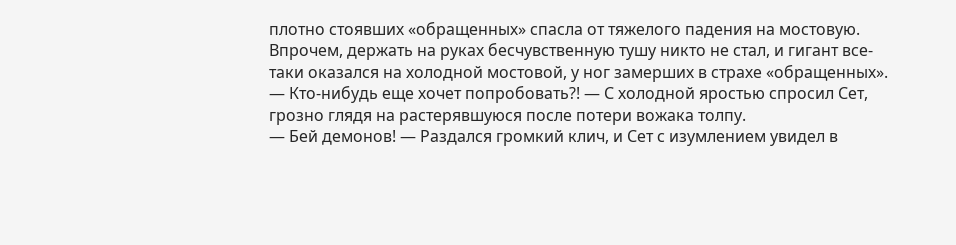плотно стоявших «обращенных» спасла от тяжелого падения на мостовую. Впрочем, держать на руках бесчувственную тушу никто не стал, и гигант все-таки оказался на холодной мостовой, у ног замерших в страхе «обращенных».
— Кто-нибудь еще хочет попробовать?! — С холодной яростью спросил Сет, грозно глядя на растерявшуюся после потери вожака толпу.
— Бей демонов! — Раздался громкий клич, и Сет с изумлением увидел в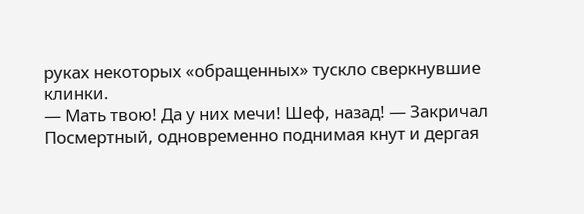руках некоторых «обращенных» тускло сверкнувшие клинки.
— Мать твою! Да у них мечи! Шеф, назад! — Закричал Посмертный, одновременно поднимая кнут и дергая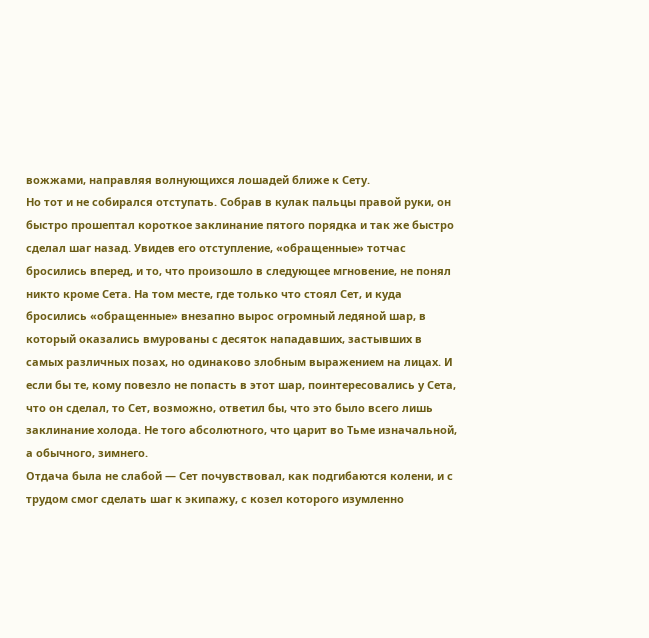вожжами, направляя волнующихся лошадей ближе к Сету.
Но тот и не собирался отступать. Собрав в кулак пальцы правой руки, он быстро прошептал короткое заклинание пятого порядка и так же быстро сделал шаг назад. Увидев его отступление, «обращенные» тотчас бросились вперед, и то, что произошло в следующее мгновение, не понял никто кроме Сета. На том месте, где только что стоял Сет, и куда бросились «обращенные» внезапно вырос огромный ледяной шар, в который оказались вмурованы с десяток нападавших, застывших в самых различных позах, но одинаково злобным выражением на лицах. И если бы те, кому повезло не попасть в этот шар, поинтересовались у Сета, что он сделал, то Сет, возможно, ответил бы, что это было всего лишь заклинание холода. Не того абсолютного, что царит во Тьме изначальной, а обычного, зимнего.
Отдача была не слабой — Сет почувствовал, как подгибаются колени, и с трудом смог сделать шаг к экипажу, с козел которого изумленно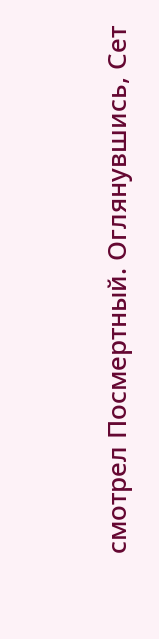смотрел Посмертный. Оглянувшись, Сет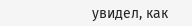увидел, как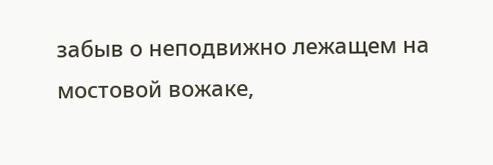забыв о неподвижно лежащем на мостовой вожаке,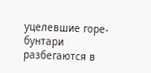уцелевшие горе-бунтари разбегаются в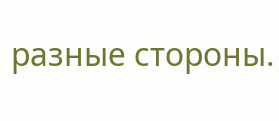разные стороны.